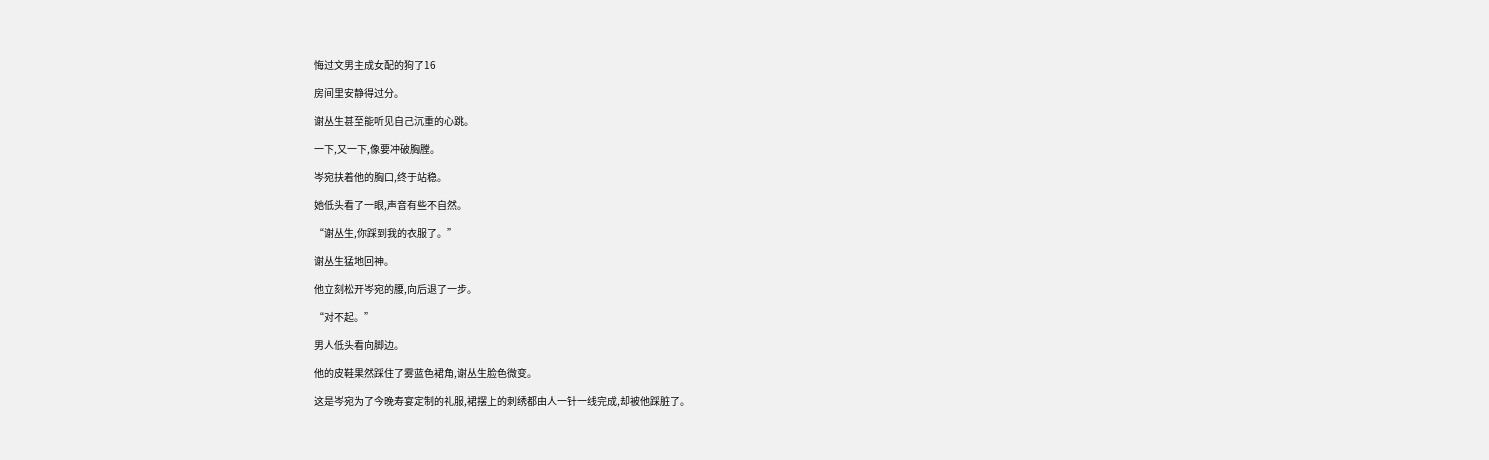悔过文男主成女配的狗了16

房间里安静得过分。

谢丛生甚至能听见自己沉重的心跳。

一下,又一下,像要冲破胸膛。

岑宛扶着他的胸口,终于站稳。

她低头看了一眼,声音有些不自然。

“谢丛生,你踩到我的衣服了。”

谢丛生猛地回神。

他立刻松开岑宛的腰,向后退了一步。

“对不起。”

男人低头看向脚边。

他的皮鞋果然踩住了雾蓝色裙角,谢丛生脸色微变。

这是岑宛为了今晚寿宴定制的礼服,裙摆上的刺绣都由人一针一线完成,却被他踩脏了。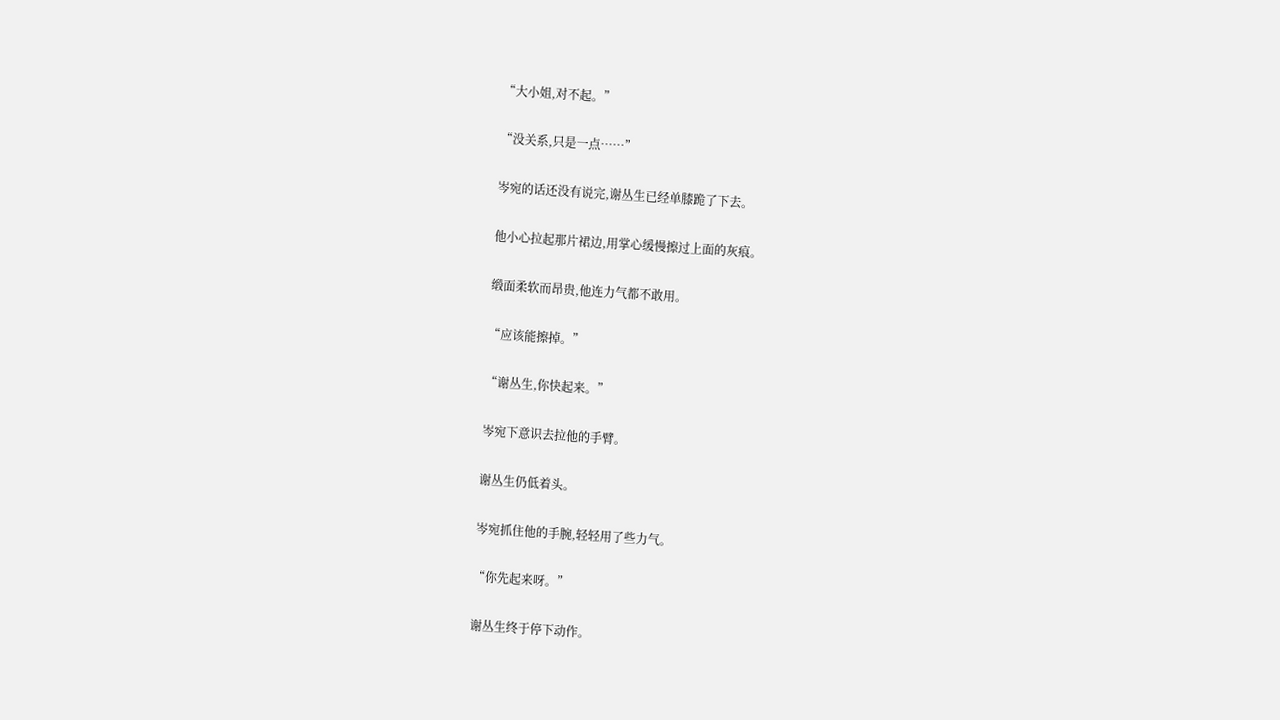“大小姐,对不起。”

“没关系,只是一点……”

岑宛的话还没有说完,谢丛生已经单膝跪了下去。

他小心拉起那片裙边,用掌心缓慢擦过上面的灰痕。

缎面柔软而昂贵,他连力气都不敢用。

“应该能擦掉。”

“谢丛生,你快起来。”

岑宛下意识去拉他的手臂。

谢丛生仍低着头。

岑宛抓住他的手腕,轻轻用了些力气。

“你先起来呀。”

谢丛生终于停下动作。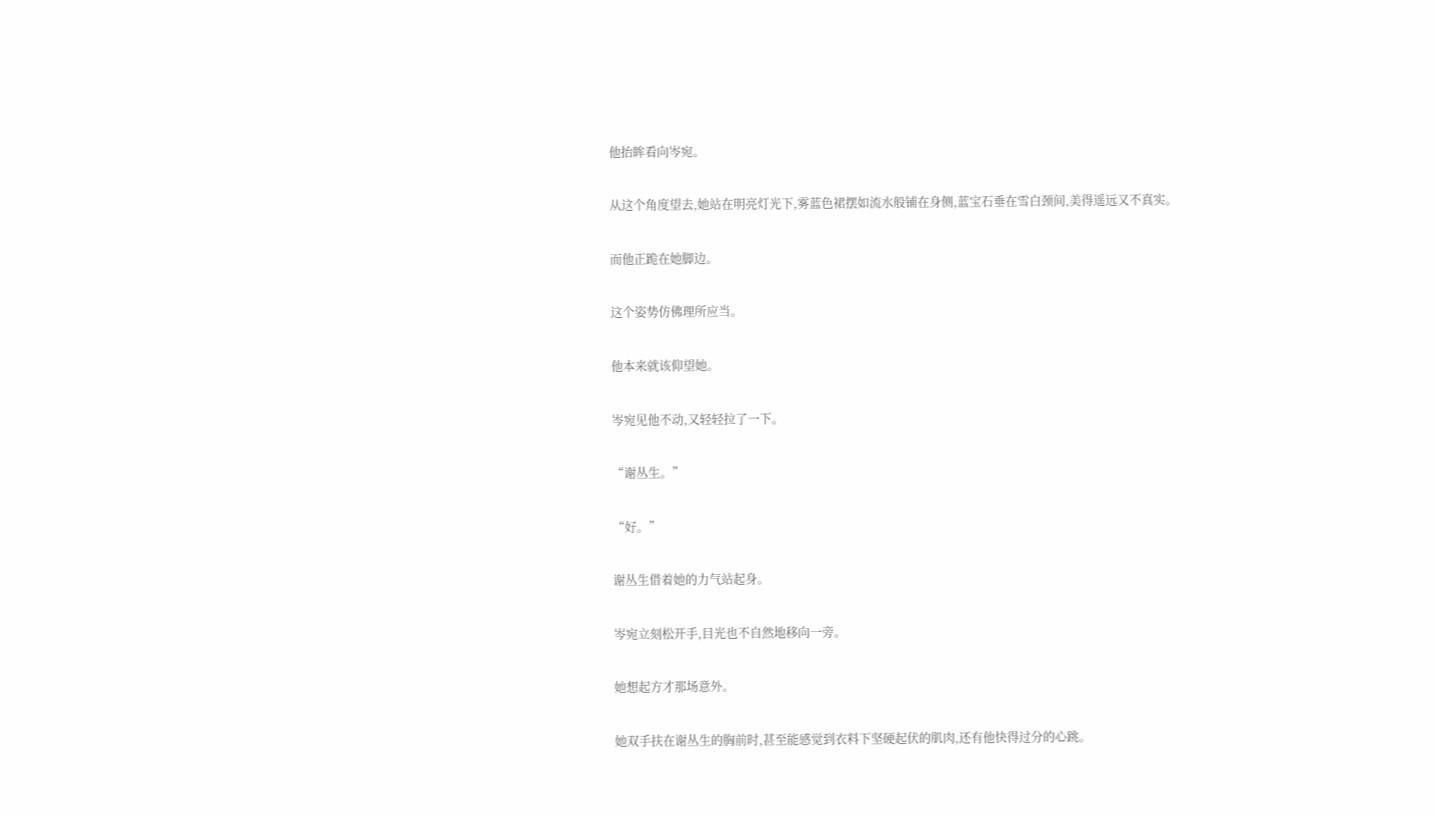他抬眸看向岑宛。

从这个角度望去,她站在明亮灯光下,雾蓝色裙摆如流水般铺在身侧,蓝宝石垂在雪白颈间,美得遥远又不真实。

而他正跪在她脚边。

这个姿势仿佛理所应当。

他本来就该仰望她。

岑宛见他不动,又轻轻拉了一下。

“谢丛生。”

“好。”

谢丛生借着她的力气站起身。

岑宛立刻松开手,目光也不自然地移向一旁。

她想起方才那场意外。

她双手扶在谢丛生的胸前时,甚至能感觉到衣料下坚硬起伏的肌肉,还有他快得过分的心跳。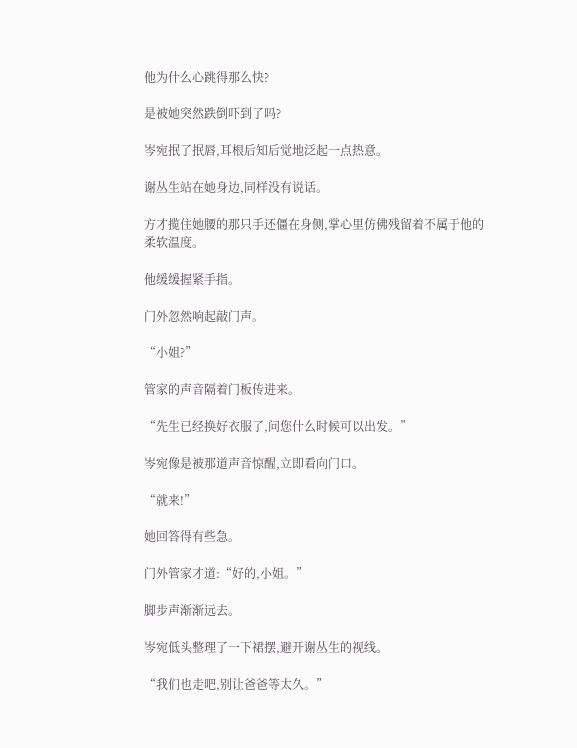他为什么心跳得那么快?

是被她突然跌倒吓到了吗?

岑宛抿了抿唇,耳根后知后觉地泛起一点热意。

谢丛生站在她身边,同样没有说话。

方才揽住她腰的那只手还僵在身侧,掌心里仿佛残留着不属于他的柔软温度。

他缓缓握紧手指。

门外忽然响起敲门声。

“小姐?”

管家的声音隔着门板传进来。

“先生已经换好衣服了,问您什么时候可以出发。”

岑宛像是被那道声音惊醒,立即看向门口。

“就来!”

她回答得有些急。

门外管家才道:“好的,小姐。”

脚步声渐渐远去。

岑宛低头整理了一下裙摆,避开谢丛生的视线。

“我们也走吧,别让爸爸等太久。”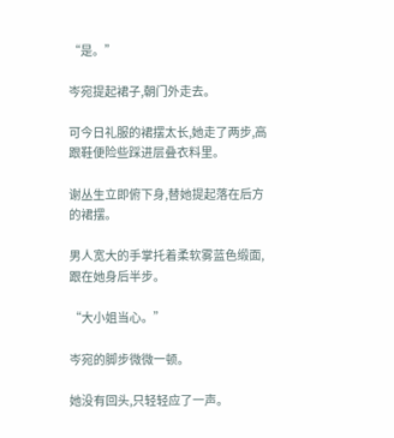“是。”

岑宛提起裙子,朝门外走去。

可今日礼服的裙摆太长,她走了两步,高跟鞋便险些踩进层叠衣料里。

谢丛生立即俯下身,替她提起落在后方的裙摆。

男人宽大的手掌托着柔软雾蓝色缎面,跟在她身后半步。

“大小姐当心。”

岑宛的脚步微微一顿。

她没有回头,只轻轻应了一声。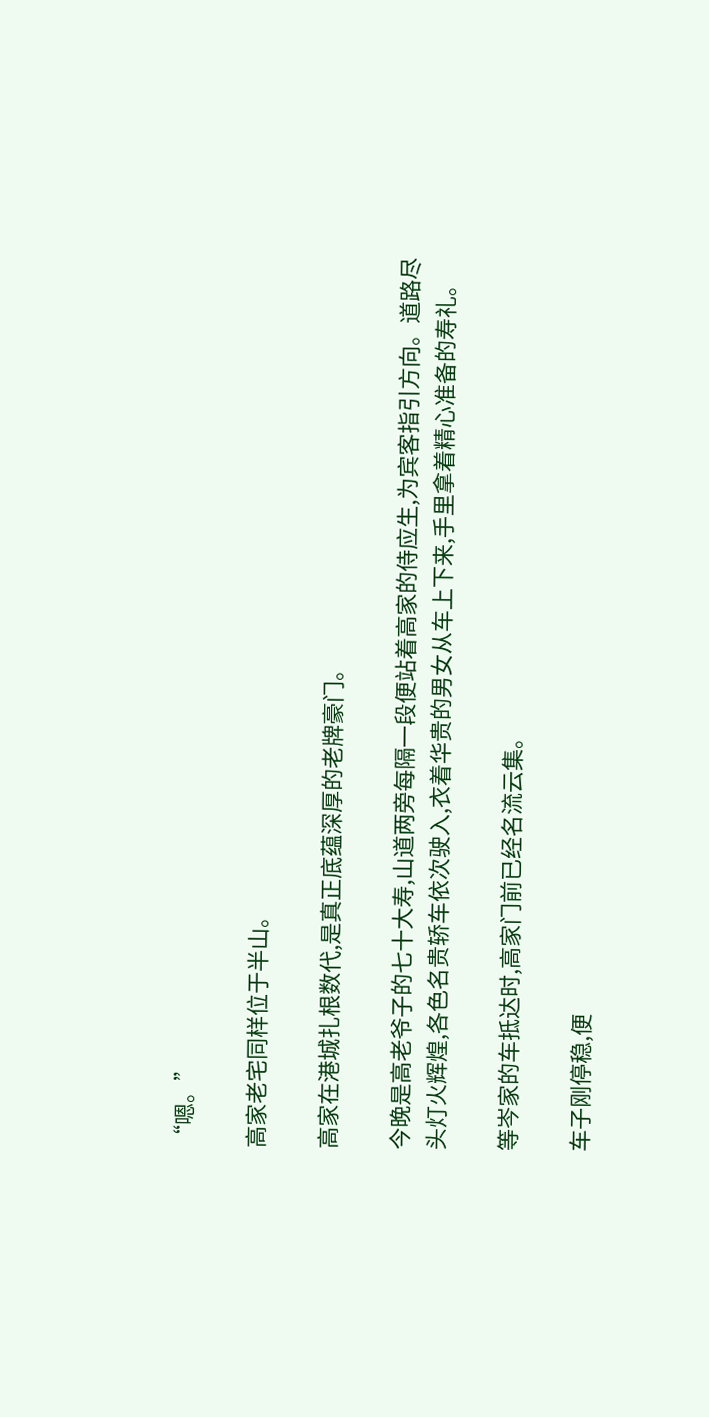“嗯。”

高家老宅同样位于半山。

高家在港城扎根数代,是真正底蕴深厚的老牌豪门。

今晚是高老爷子的七十大寿,山道两旁每隔一段便站着高家的侍应生,为宾客指引方向。道路尽头灯火辉煌,各色名贵轿车依次驶入,衣着华贵的男女从车上下来,手里拿着精心准备的寿礼。

等岑家的车抵达时,高家门前已经名流云集。

车子刚停稳,便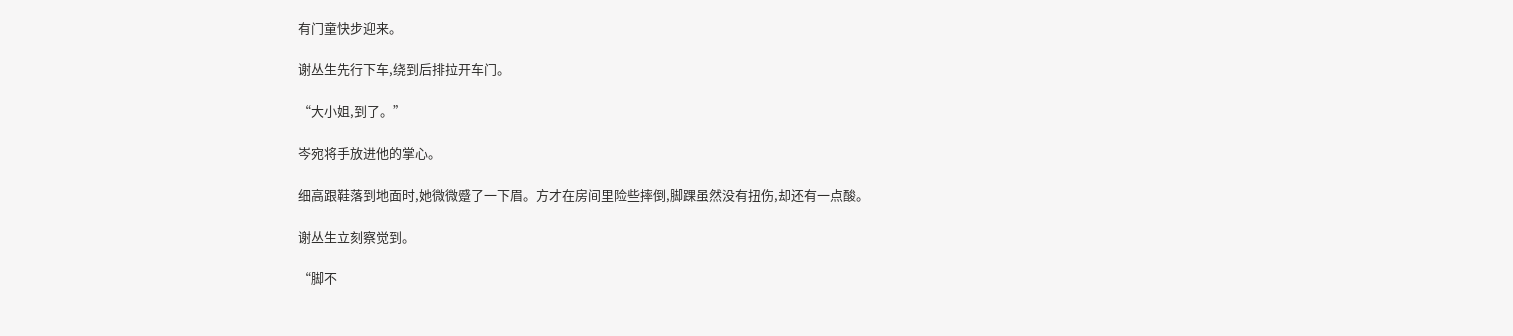有门童快步迎来。

谢丛生先行下车,绕到后排拉开车门。

“大小姐,到了。”

岑宛将手放进他的掌心。

细高跟鞋落到地面时,她微微蹙了一下眉。方才在房间里险些摔倒,脚踝虽然没有扭伤,却还有一点酸。

谢丛生立刻察觉到。

“脚不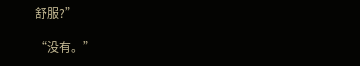舒服?”

“没有。”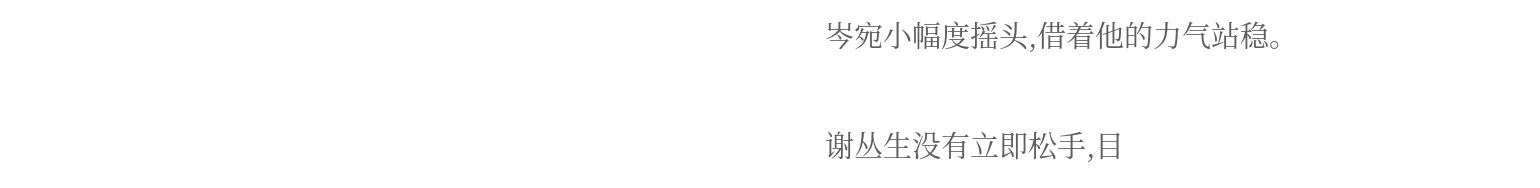岑宛小幅度摇头,借着他的力气站稳。

谢丛生没有立即松手,目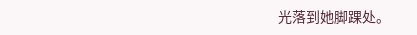光落到她脚踝处。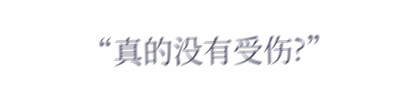“真的没有受伤?”